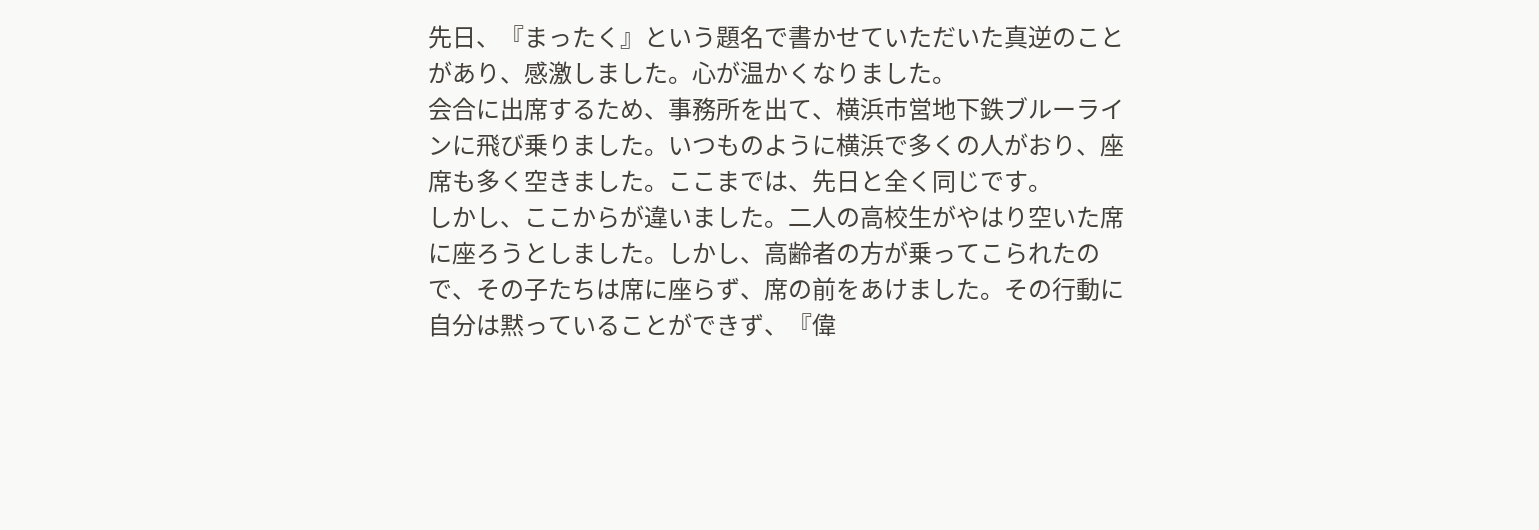先日、『まったく』という題名で書かせていただいた真逆のことがあり、感激しました。心が温かくなりました。
会合に出席するため、事務所を出て、横浜市営地下鉄ブルーラインに飛び乗りました。いつものように横浜で多くの人がおり、座席も多く空きました。ここまでは、先日と全く同じです。
しかし、ここからが違いました。二人の高校生がやはり空いた席に座ろうとしました。しかし、高齢者の方が乗ってこられたので、その子たちは席に座らず、席の前をあけました。その行動に自分は黙っていることができず、『偉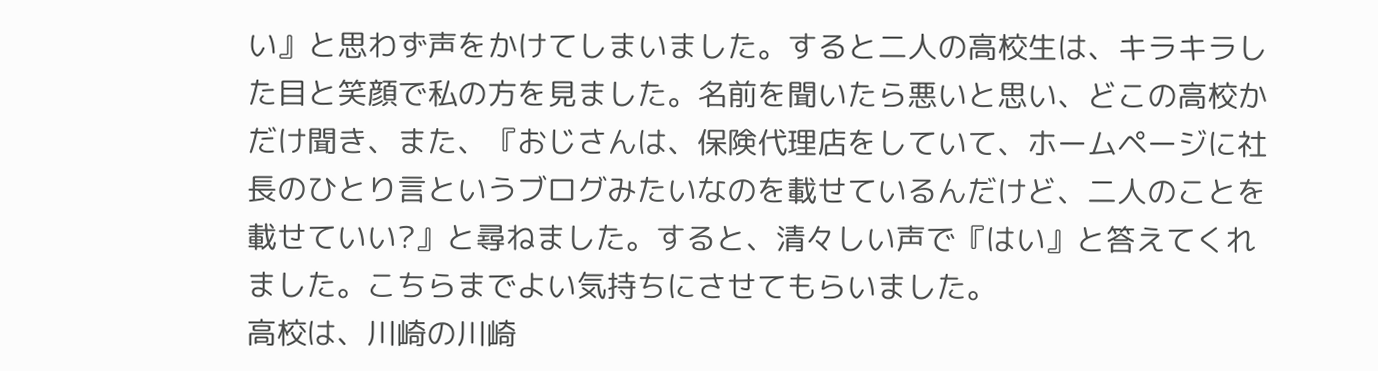い』と思わず声をかけてしまいました。すると二人の高校生は、キラキラした目と笑顔で私の方を見ました。名前を聞いたら悪いと思い、どこの高校かだけ聞き、また、『おじさんは、保険代理店をしていて、ホームページに社長のひとり言というブログみたいなのを載せているんだけど、二人のことを載せていい?』と尋ねました。すると、清々しい声で『はい』と答えてくれました。こちらまでよい気持ちにさせてもらいました。
高校は、川崎の川崎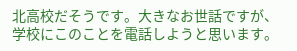北高校だそうです。大きなお世話ですが、学校にこのことを電話しようと思います。